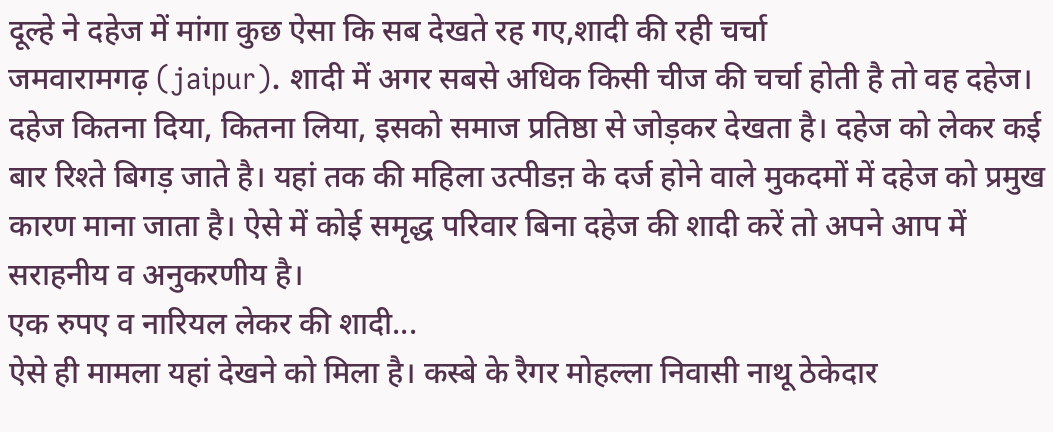दूल्हे ने दहेज में मांगा कुछ ऐसा कि सब देखते रह गए,शादी की रही चर्चा
जमवारामगढ़ (jaipur). शादी में अगर सबसे अधिक किसी चीज की चर्चा होती है तो वह दहेज। दहेज कितना दिया, कितना लिया, इसको समाज प्रतिष्ठा से जोड़कर देखता है। दहेज को लेकर कई बार रिश्ते बिगड़ जाते है। यहां तक की महिला उत्पीडऩ के दर्ज होने वाले मुकदमों में दहेज को प्रमुख कारण माना जाता है। ऐसे में कोई समृद्ध परिवार बिना दहेज की शादी करें तो अपने आप में सराहनीय व अनुकरणीय है।
एक रुपए व नारियल लेकर की शादी...
ऐसे ही मामला यहां देखने को मिला है। कस्बे के रैगर मोहल्ला निवासी नाथू ठेकेदार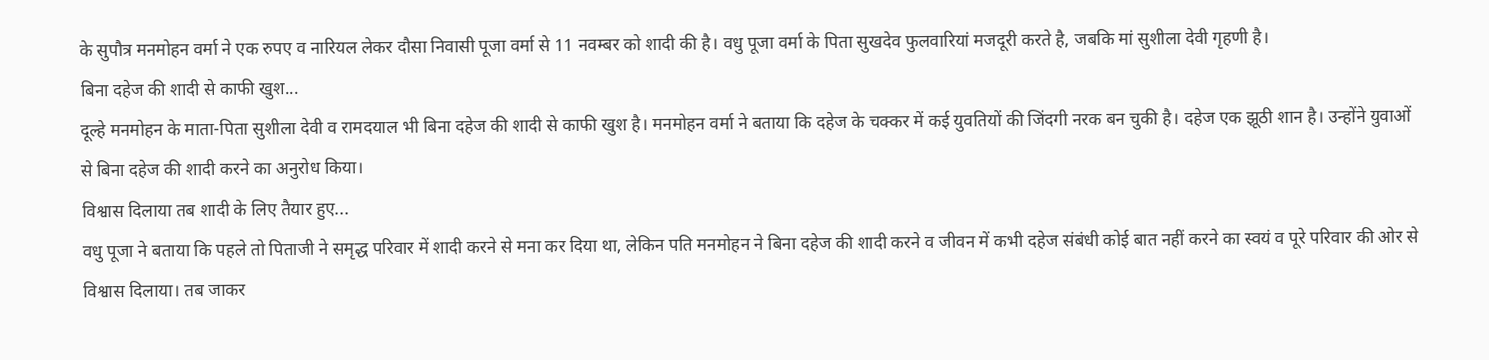के सुपौत्र मनमोहन वर्मा ने एक रुपए व नारियल लेकर दौसा निवासी पूजा वर्मा से 11 नवम्बर को शादी की है। वधु पूजा वर्मा के पिता सुखदेव फुलवारियां मजदूरी करते है, जबकि मां सुशीला देवी गृहणी है।
बिना दहेज की शादी से काफी खुश...
दूल्हे मनमोहन के माता-पिता सुशीला देवी व रामदयाल भी बिना दहेज की शादी से काफी खुश है। मनमोहन वर्मा ने बताया कि दहेज के चक्कर में कई युवतियों की जिंदगी नरक बन चुकी है। दहेज एक झूठी शान है। उन्होंने युवाओं से बिना दहेज की शादी करने का अनुरोध किया।
विश्वास दिलाया तब शादी के लिए तैयार हुए...
वधु पूजा ने बताया कि पहले तो पिताजी ने समृद्ध परिवार में शादी करने से मना कर दिया था, लेकिन पति मनमोहन ने बिना दहेज की शादी करने व जीवन में कभी दहेज संबंधी कोई बात नहीं करने का स्वयं व पूरे परिवार की ओर से विश्वास दिलाया। तब जाकर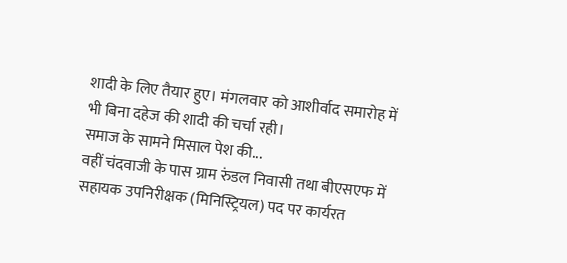शादी के लिए तैयार हुए। मंगलवार को आशीर्वाद समारोह में भी बिना दहेज की शादी की चर्चा रही।
समाज के सामने मिसाल पेश की...
वहीं चंदवाजी के पास ग्राम रुंडल निवासी तथा बीएसएफ में सहायक उपनिरीक्षक (मिनिस्ट्रियल) पद पर कार्यरत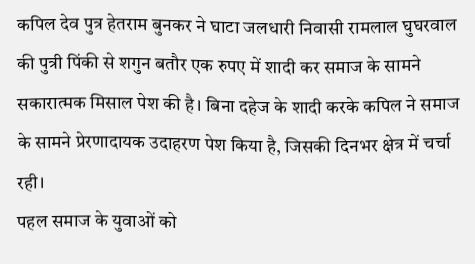कपिल देव पुत्र हेतराम बुनकर ने घाटा जलधारी निवासी रामलाल घुघरवाल की पुत्री पिंकी से शगुन बतौर एक रुपए में शादी कर समाज के सामने सकारात्मक मिसाल पेश की है। बिना दहेज के शादी करके कपिल ने समाज के सामने प्रेरणादायक उदाहरण पेश किया है, जिसकी दिनभर क्षेत्र में चर्चा रही।
पहल समाज के युवाओं को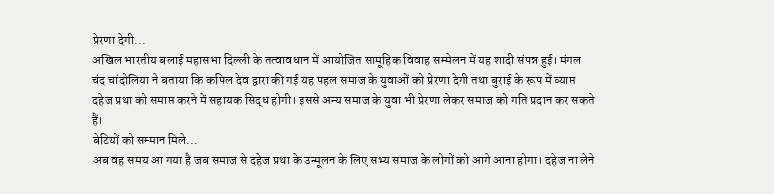प्रेरणा देगी...
अखिल भारतीय बलाई महासभा दिल्ली के तत्वावधान में आयोजित सामूहिक विवाह सम्मेलन में यह शादी संपन्न हुई। मंगल चंद चांदोलिया ने बताया कि कपिल देव द्वारा की गई यह पहल समाज के युवाओं को प्रेरणा देगी तथा बुराई के रूप में व्याप्त दहेज प्रथा को समाप्त करने में सहायक सिद्ध होगी। इससे अन्य समाज के युवा भी प्रेरणा लेकर समाज को गति प्रदान कर सकते हैं।
बेटियों को सम्मान मिले...
अब वह समय आ गया है जब समाज से दहेज प्रथा के उन्मूलन के लिए सभ्य समाज के लोगों को आगे आना होगा। दहेज ना लेने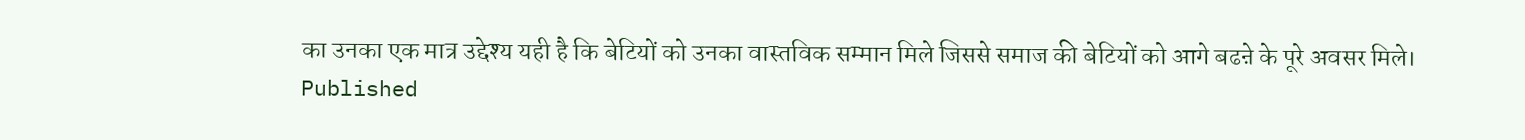का उनका एक मात्र उद्देश्य यही है कि बेटियों को उनका वास्तविक सम्मान मिले जिससे समाज की बेटियों को आगे बढऩे के पूरे अवसर मिले।
Published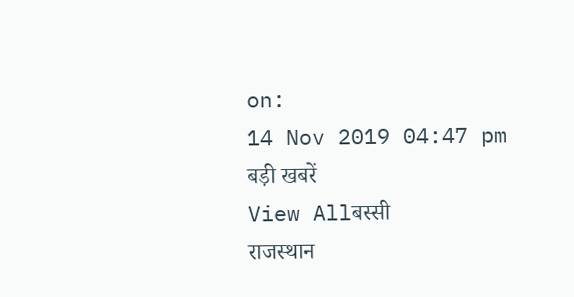on:
14 Nov 2019 04:47 pm
बड़ी खबरें
View Allबस्सी
राजस्थान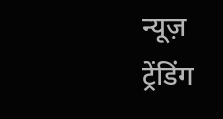न्यूज़
ट्रेंडिंग